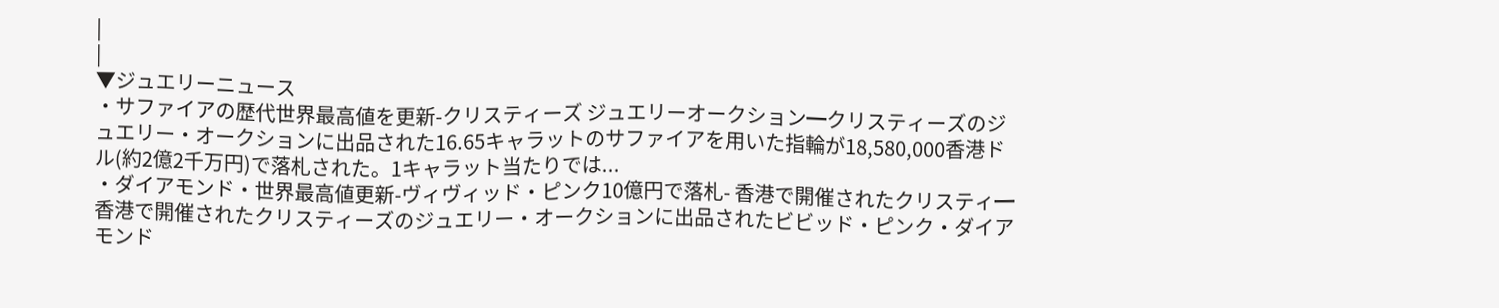|
|
▼ジュエリーニュース
・サファイアの歴代世界最高値を更新-クリスティーズ ジュエリーオークション━クリスティーズのジュエリー・オークションに出品された16.65キャラットのサファイアを用いた指輪が18,580,000香港ドル(約2億2千万円)で落札された。1キャラット当たりでは...
・ダイアモンド・世界最高値更新-ヴィヴィッド・ピンク10億円で落札- 香港で開催されたクリスティ━香港で開催されたクリスティーズのジュエリー・オークションに出品されたビビッド・ピンク・ダイアモンド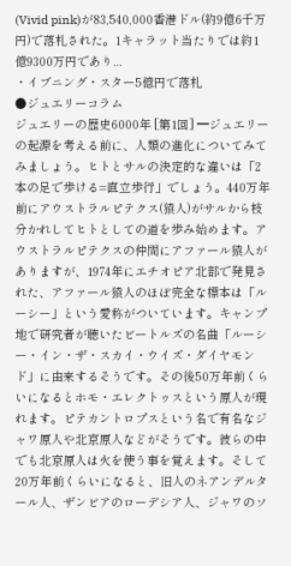(Vivid pink)が83,540,000香港ドル(約9億6千万円)で落札された。1キャラット当たりでは約1億9300万円であり...
・イブニング・スター5億円で落札
●ジュエリーコラム
ジュエリーの歴史6000年 [第1回] ━ジュエリーの起源を考える前に、人類の進化についてみてみましょう。ヒトとサルの決定的な違いは「2本の足で歩ける=直立歩行」でしょう。440万年前にアウストラルピテクス(猿人)がサルから枝分かれしてヒトとしての道を歩み始めます。アウストラルピテクスの仲間にアファール猿人がありますが、1974年にエチオピア北部で発見された、アファール猿人のほぼ完全な標本は「ルーシー」という愛称がついています。キャンプ地で研究者が聴いたビートルズの名曲「ルーシー・イン・ザ・スカイ・ウイズ・ダイヤモンド」に由来するそうです。その後50万年前くらいになるとホモ・エレクトゥスという原人が現れます。ピテカントロプスという名で有名なジャワ原人や北京原人などがそうです。彼らの中でも北京原人は火を使う事を覚えます。そして20万年前くらいになると、旧人のネアンデルタール人、ザンビアのローデシア人、ジャワのソ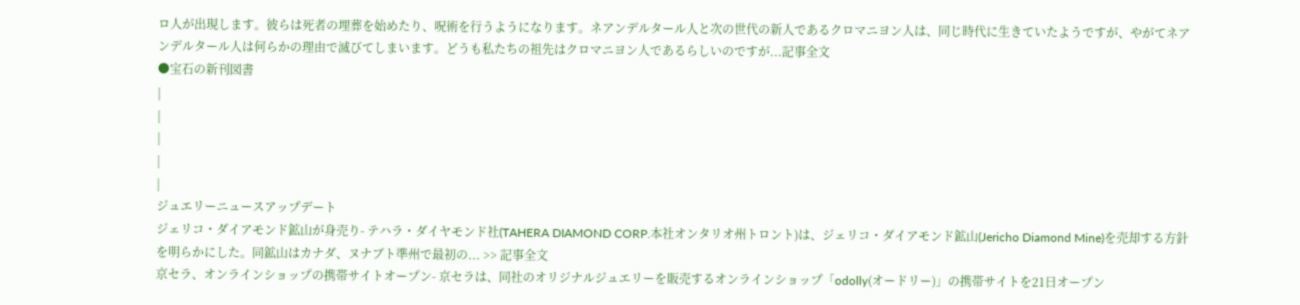ロ人が出現します。彼らは死者の埋葬を始めたり、呪術を行うようになります。ネアンデルタール人と次の世代の新人であるクロマニヨン人は、同じ時代に生きていたようですが、やがてネアンデルタール人は何らかの理由で滅びてしまいます。どうも私たちの祖先はクロマニヨン人であるらしいのですが...記事全文
●宝石の新刊図書
|
|
|
|
|
ジュエリーニュースアップデート
ジェリコ・ダイアモンド鉱山が身売り- テハラ・ダイヤモンド社(TAHERA DIAMOND CORP.本社オンタリオ州トロント)は、ジェリコ・ダイアモンド鉱山(Jericho Diamond Mine)を売却する方針を明らかにした。同鉱山はカナダ、ヌナブト準州で最初の... >> 記事全文
京セラ、オンラインショップの携帯サイトオープン- 京セラは、同社のオリジナルジュエリーを販売するオンラインショップ「odolly(オードリー)」の携帯サイトを21日オープン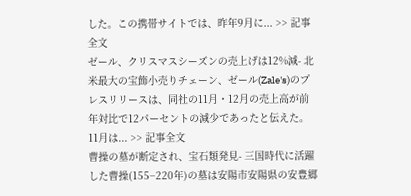した。この携帯サイトでは、昨年9月に... >> 記事全文
ゼール、クリスマスシーズンの売上げは12%減- 北米最大の宝飾小売りチェーン、ゼール(Zale's)のプレスリリースは、同社の11月・12月の売上高が前年対比で12パーセントの減少であったと伝えた。11月は... >> 記事全文
曹操の墓が断定され、宝石類発見- 三国時代に活躍した曹操(155−220年)の墓は安陽市安陽県の安豊郷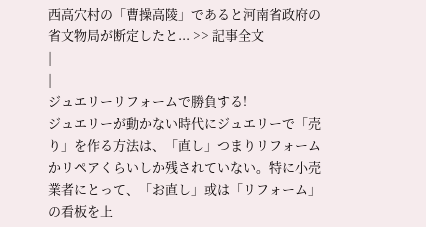西高穴村の「曹操高陵」であると河南省政府の省文物局が断定したと... >> 記事全文
|
|
ジュエリーリフォームで勝負する!
ジュエリーが動かない時代にジュエリーで「売り」を作る方法は、「直し」つまりリフォームかリペアくらいしか残されていない。特に小売業者にとって、「お直し」或は「リフォーム」の看板を上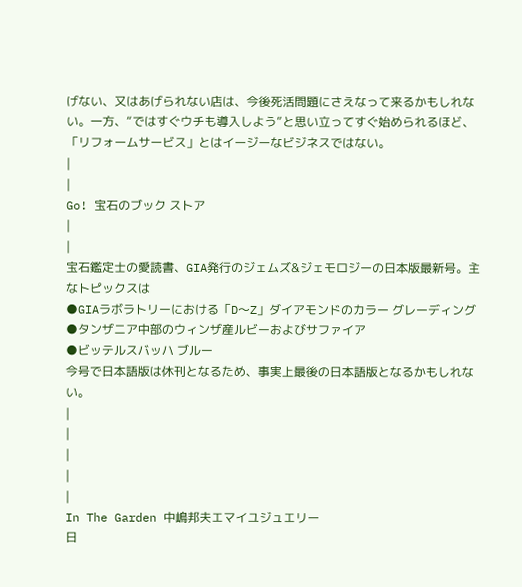げない、又はあげられない店は、今後死活問題にさえなって来るかもしれない。一方、“ではすぐウチも導入しよう”と思い立ってすぐ始められるほど、「リフォームサービス」とはイージーなビジネスではない。
|
|
Go! 宝石のブック ストア
|
|
宝石鑑定士の愛読書、GIA発行のジェムズ&ジェモロジーの日本版最新号。主なトピックスは
●GIAラボラトリーにおける「D〜Z」ダイアモンドのカラー グレーディング
●タンザニア中部のウィンザ産ルビーおよびサファイア
●ビッテルスバッハ ブルー
今号で日本語版は休刊となるため、事実上最後の日本語版となるかもしれない。
|
|
|
|
|
In The Garden 中嶋邦夫エマイユジュエリー
日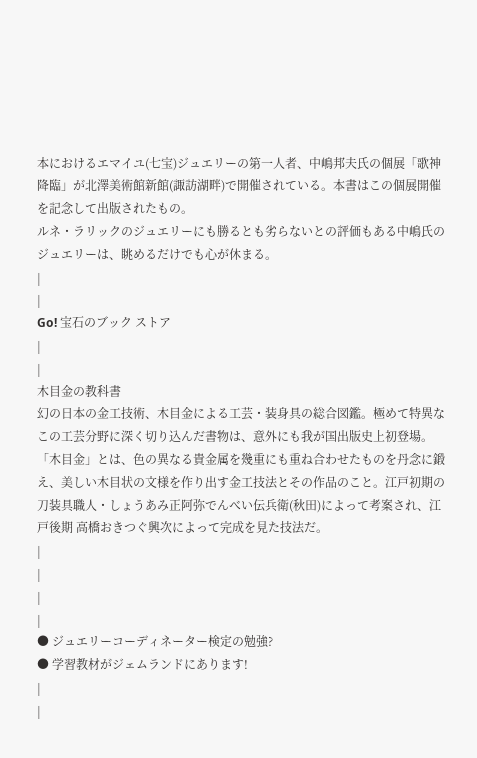本におけるエマイユ(七宝)ジュエリーの第一人者、中嶋邦夫氏の個展「歌神降臨」が北澤美術館新館(諏訪湖畔)で開催されている。本書はこの個展開催を記念して出版されたもの。
ルネ・ラリックのジュエリーにも勝るとも劣らないとの評価もある中嶋氏のジュエリーは、眺めるだけでも心が休まる。
|
|
Go! 宝石のブック ストア
|
|
木目金の教科書
幻の日本の金工技術、木目金による工芸・装身具の総合図鑑。極めて特異なこの工芸分野に深く切り込んだ書物は、意外にも我が国出版史上初登場。「木目金」とは、色の異なる貴金属を幾重にも重ね合わせたものを丹念に鍛え、美しい木目状の文様を作り出す金工技法とその作品のこと。江戸初期の刀装具職人・しょうあみ正阿弥でんべい伝兵衛(秋田)によって考案され、江戸後期 高橋おきつぐ興次によって完成を見た技法だ。
|
|
|
|
● ジュエリーコーディネーター検定の勉強?
● 学習教材がジェムランドにあります!
|
|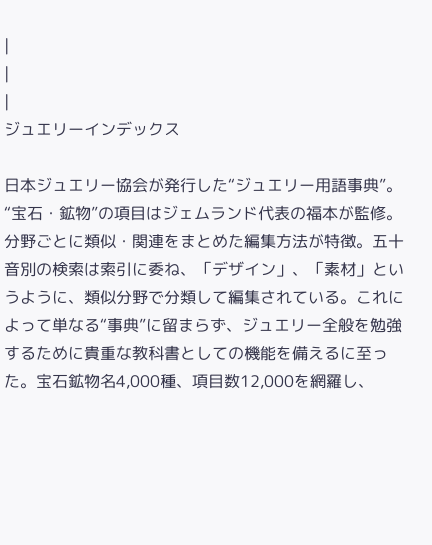|
|
|
ジュエリーインデックス

日本ジュエリー協会が発行した“ジュエリー用語事典”。“宝石・鉱物”の項目はジェムランド代表の福本が監修。
分野ごとに類似・関連をまとめた編集方法が特徴。五十音別の検索は索引に委ね、「デザイン」、「素材」というように、類似分野で分類して編集されている。これによって単なる“事典”に留まらず、ジュエリー全般を勉強するために貴重な教科書としての機能を備えるに至った。宝石鉱物名4,000種、項目数12,000を網羅し、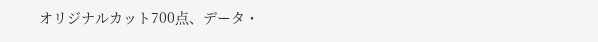オリジナルカット700点、データ・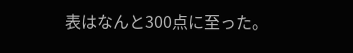表はなんと300点に至った。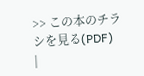>> この本のチラシを見る(PDF)
|